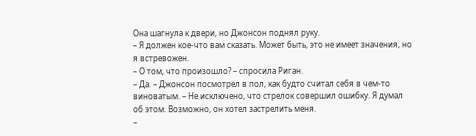Она шагнула к двери, но Джонсон поднял руку.
– Я должен кое-что вам сказать. Может быть, это не имеет значения, но я встревожен.
– О том, что произошло? – спросила Риган.
– Да. – Джонсон посмотрел в пол, как будто считал себя в чем-то виноватым. – Не исключено, что стрелок совершил ошибку. Я думал об этом. Возможно, он хотел застрелить меня.
–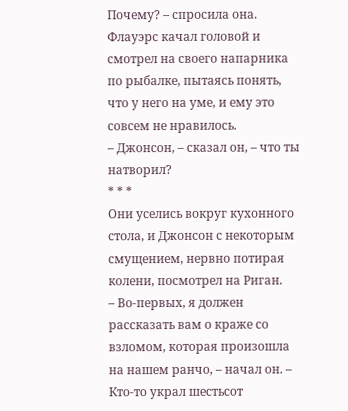Почему? – спросила она.
Флауэрс качал головой и смотрел на своего напарника по рыбалке, пытаясь понять, что у него на уме, и ему это совсем не нравилось.
– Джонсон, – сказал он, – что ты натворил?
* * *
Они уселись вокруг кухонного стола, и Джонсон с некоторым смущением, нервно потирая колени, посмотрел на Риган.
– Во-первых, я должен рассказать вам о краже со взломом, которая произошла на нашем ранчо, – начал он. – Кто-то украл шестьсот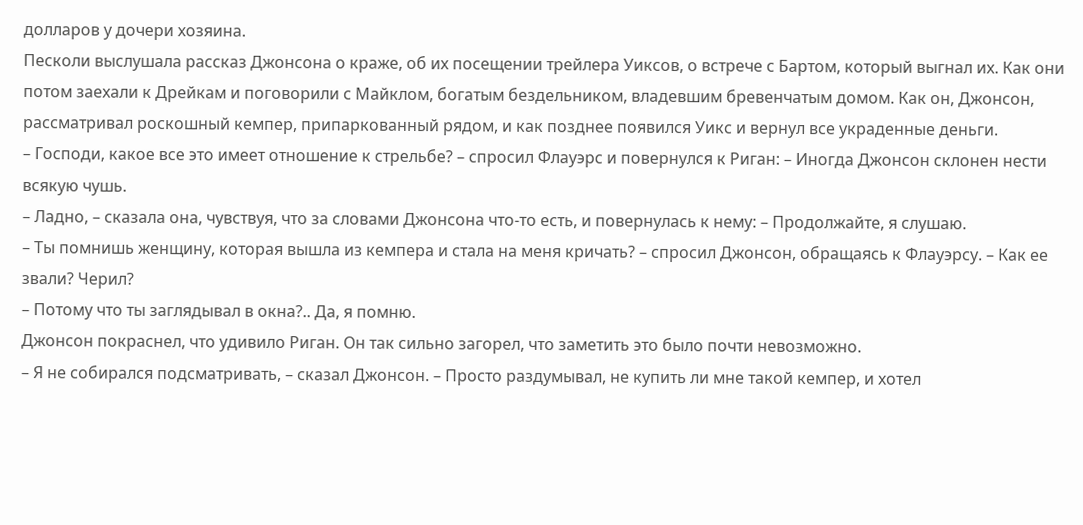долларов у дочери хозяина.
Песколи выслушала рассказ Джонсона о краже, об их посещении трейлера Уиксов, о встрече с Бартом, который выгнал их. Как они потом заехали к Дрейкам и поговорили с Майклом, богатым бездельником, владевшим бревенчатым домом. Как он, Джонсон, рассматривал роскошный кемпер, припаркованный рядом, и как позднее появился Уикс и вернул все украденные деньги.
– Господи, какое все это имеет отношение к стрельбе? – спросил Флауэрс и повернулся к Риган: – Иногда Джонсон склонен нести всякую чушь.
– Ладно, – сказала она, чувствуя, что за словами Джонсона что-то есть, и повернулась к нему: – Продолжайте, я слушаю.
– Ты помнишь женщину, которая вышла из кемпера и стала на меня кричать? – спросил Джонсон, обращаясь к Флауэрсу. – Как ее звали? Черил?
– Потому что ты заглядывал в окна?.. Да, я помню.
Джонсон покраснел, что удивило Риган. Он так сильно загорел, что заметить это было почти невозможно.
– Я не собирался подсматривать, – сказал Джонсон. – Просто раздумывал, не купить ли мне такой кемпер, и хотел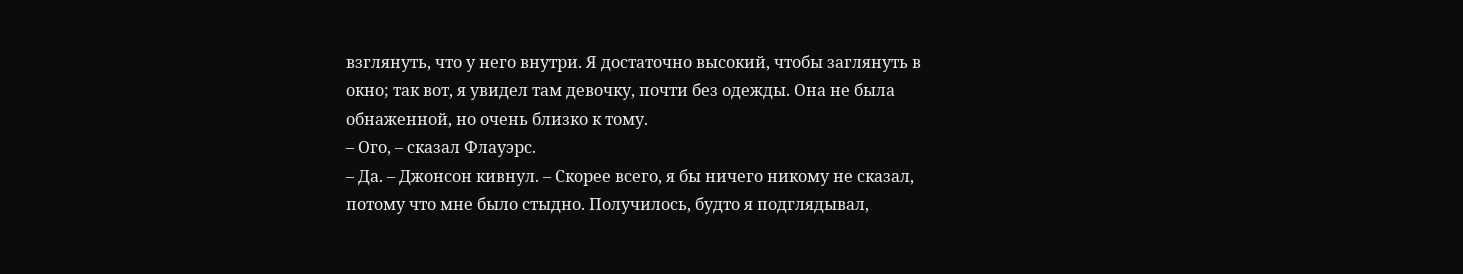взглянуть, что у него внутри. Я достаточно высокий, чтобы заглянуть в окно; так вот, я увидел там девочку, почти без одежды. Она не была обнаженной, но очень близко к тому.
– Ого, – сказал Флауэрс.
– Да. – Джонсон кивнул. – Скорее всего, я бы ничего никому не сказал, потому что мне было стыдно. Получилось, будто я подглядывал,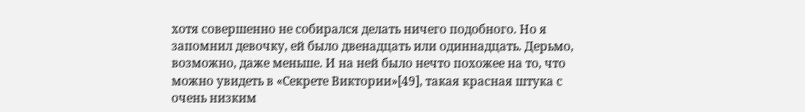хотя совершенно не собирался делать ничего подобного. Но я запомнил девочку, ей было двенадцать или одиннадцать. Дерьмо, возможно, даже меньше. И на ней было нечто похожее на то, что можно увидеть в «Секрете Виктории»[49], такая красная штука с очень низким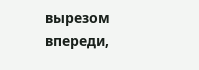вырезом впереди,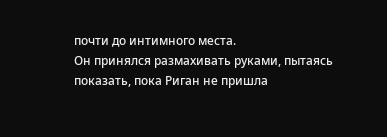почти до интимного места.
Он принялся размахивать руками, пытаясь показать, пока Риган не пришла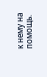к нему на помощь.